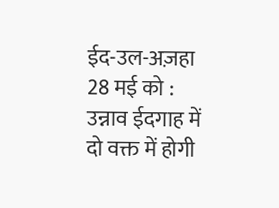ईद-उल-अज़हा 28 मई को : उन्नाव ईदगाह में दो वक्त में होगी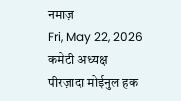नमाज़
Fri, May 22, 2026
कमेटी अध्यक्ष पीरज़ादा मोईनुल हक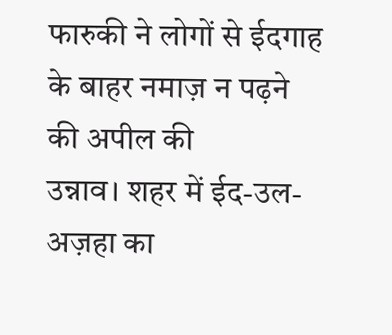फारुकी ने लोगों से ईदगाह के बाहर नमाज़ न पढ़ने की अपील की
उन्नाव। शहर में ईद-उल-अज़हा का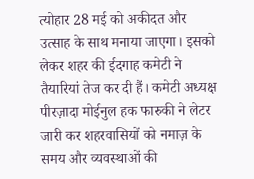त्योहार 28 मई को अकीदत और उत्साह के साथ मनाया जाएगा। इसको लेकर शहर की ईदगाह कमेटी ने तैयारियां तेज कर दी हैं। कमेटी अध्यक्ष पीरज़ादा मोईनुल हक फारुकी ने लेटर जारी कर शहरवासियों को नमाज़ के समय और व्यवस्थाओं की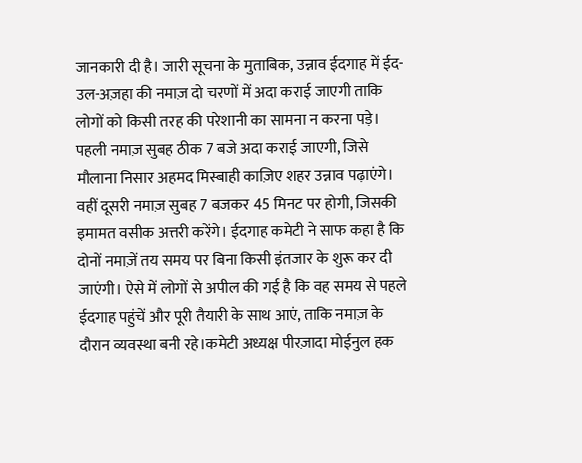जानकारी दी है। जारी सूचना के मुताबिक, उन्नाव ईदगाह में ईद-उल-अज़हा की नमाज़ दो चरणों में अदा कराई जाएगी ताकि लोगों को किसी तरह की परेशानी का सामना न करना पड़े। पहली नमाज़ सुबह ठीक 7 बजे अदा कराई जाएगी, जिसे मौलाना निसार अहमद मिस्बाही काज़िए शहर उन्नाव पढ़ाएंगे। वहीं दूसरी नमाज़ सुबह 7 बजकर 45 मिनट पर होगी, जिसकी इमामत वसीक अत्तरी करेंगे। ईदगाह कमेटी ने साफ कहा है कि दोनों नमाज़ें तय समय पर बिना किसी इंतजार के शुरू कर दी जाएंगी। ऐसे में लोगों से अपील की गई है कि वह समय से पहले ईदगाह पहुंचें और पूरी तैयारी के साथ आएं, ताकि नमाज़ के दौरान व्यवस्था बनी रहे।कमेटी अध्यक्ष पीरज़ादा मोईनुल हक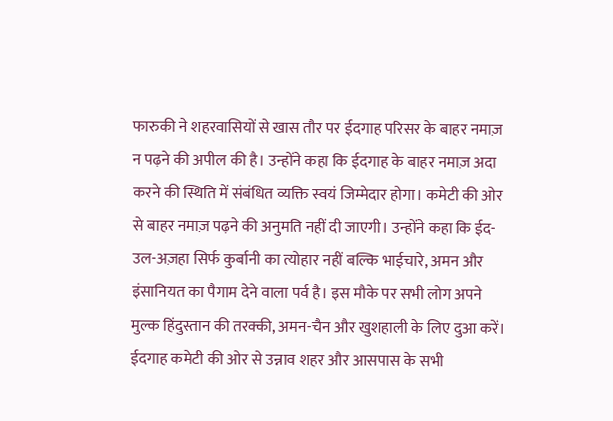फारुकी ने शहरवासियों से खास तौर पर ईदगाह परिसर के बाहर नमाज़ न पढ़ने की अपील की है। उन्होंने कहा कि ईदगाह के बाहर नमाज़ अदा करने की स्थिति में संबंधित व्यक्ति स्वयं जिम्मेदार होगा। कमेटी की ओर से बाहर नमाज़ पढ़ने की अनुमति नहीं दी जाएगी। उन्होंने कहा कि ईद-उल-अज़हा सिर्फ कुर्बानी का त्योहार नहीं बल्कि भाईचारे, अमन और इंसानियत का पैगाम देने वाला पर्व है। इस मौके पर सभी लोग अपने मुल्क हिंदुस्तान की तरक्की, अमन-चैन और खुशहाली के लिए दुआ करें। ईदगाह कमेटी की ओर से उन्नाव शहर और आसपास के सभी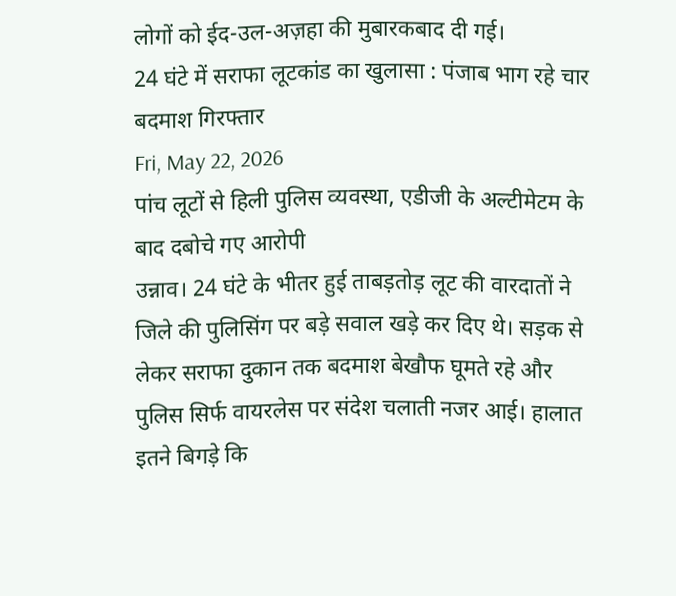लोगों को ईद-उल-अज़हा की मुबारकबाद दी गई।
24 घंटे में सराफा लूटकांड का खुलासा : पंजाब भाग रहे चार बदमाश गिरफ्तार
Fri, May 22, 2026
पांच लूटों से हिली पुलिस व्यवस्था, एडीजी के अल्टीमेटम के बाद दबोचे गए आरोपी
उन्नाव। 24 घंटे के भीतर हुई ताबड़तोड़ लूट की वारदातों ने जिले की पुलिसिंग पर बड़े सवाल खड़े कर दिए थे। सड़क से लेकर सराफा दुकान तक बदमाश बेखौफ घूमते रहे और पुलिस सिर्फ वायरलेस पर संदेश चलाती नजर आई। हालात इतने बिगड़े कि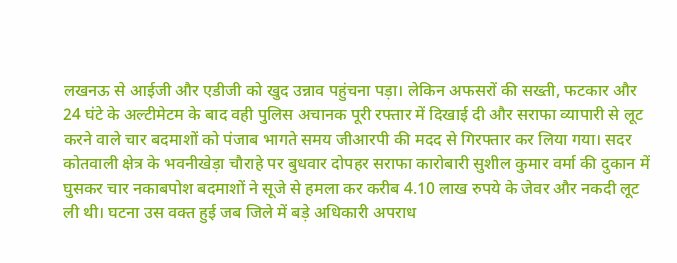लखनऊ से आईजी और एडीजी को खुद उन्नाव पहुंचना पड़ा। लेकिन अफसरों की सख्ती, फटकार और 24 घंटे के अल्टीमेटम के बाद वही पुलिस अचानक पूरी रफ्तार में दिखाई दी और सराफा व्यापारी से लूट करने वाले चार बदमाशों को पंजाब भागते समय जीआरपी की मदद से गिरफ्तार कर लिया गया। सदर कोतवाली क्षेत्र के भवनीखेड़ा चौराहे पर बुधवार दोपहर सराफा कारोबारी सुशील कुमार वर्मा की दुकान में घुसकर चार नकाबपोश बदमाशों ने सूजे से हमला कर करीब 4.10 लाख रुपये के जेवर और नकदी लूट ली थी। घटना उस वक्त हुई जब जिले में बड़े अधिकारी अपराध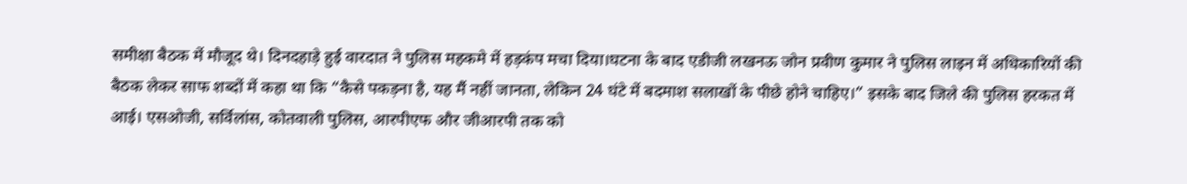समीक्षा बैठक में मौजूद थे। दिनदहाड़े हुई वारदात ने पुलिस महकमे में हड़कंप मचा दिया।घटना के बाद एडीजी लखनऊ जोन प्रवीण कुमार ने पुलिस लाइन में अधिकारियों की बैठक लेकर साफ शब्दों में कहा था कि “कैसे पकड़ना है, यह मैं नहीं जानता, लेकिन 24 घंटे में बदमाश सलाखों के पीछे होने चाहिए।” इसके बाद जिले की पुलिस हरकत में आई। एसओजी, सर्विलांस, कोतवाली पुलिस, आरपीएफ और जीआरपी तक को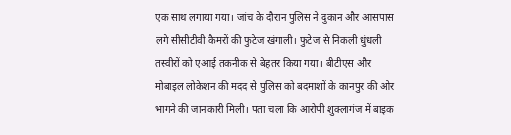एक साथ लगाया गया। जांच के दौरान पुलिस ने दुकान और आसपास लगे सीसीटीवी कैमरों की फुटेज खंगाली। फुटेज से निकली धुंधली तस्वीरों को एआई तकनीक से बेहतर किया गया। बीटीएस और मोबाइल लोकेशन की मदद से पुलिस को बदमाशों के कानपुर की ओर भागने की जानकारी मिली। पता चला कि आरोपी शुक्लागंज में बाइक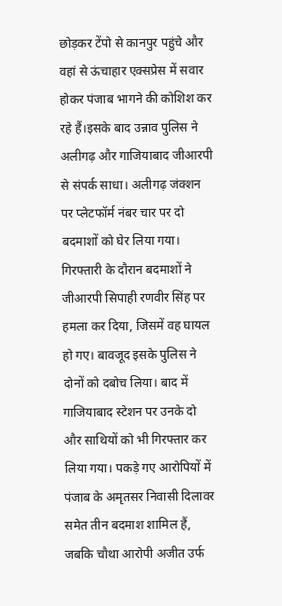छोड़कर टेंपो से कानपुर पहुंचे और वहां से ऊंचाहार एक्सप्रेस में सवार होकर पंजाब भागने की कोशिश कर रहे हैं।इसके बाद उन्नाव पुलिस ने अलीगढ़ और गाजियाबाद जीआरपी से संपर्क साधा। अलीगढ़ जंक्शन पर प्लेटफॉर्म नंबर चार पर दो बदमाशों को घेर लिया गया। गिरफ्तारी के दौरान बदमाशों ने जीआरपी सिपाही रणवीर सिंह पर हमला कर दिया, जिसमें वह घायल हो गए। बावजूद इसके पुलिस ने दोनों को दबोच लिया। बाद में गाजियाबाद स्टेशन पर उनके दो और साथियों को भी गिरफ्तार कर लिया गया। पकड़े गए आरोपियों में पंजाब के अमृतसर निवासी दिलावर समेत तीन बदमाश शामिल हैं, जबकि चौथा आरोपी अजीत उर्फ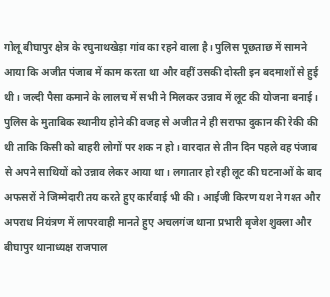गोलू बीघापुर क्षेत्र के रघुनाथखेड़ा गांव का रहने वाला है। पुलिस पूछताछ में सामने आया कि अजीत पंजाब में काम करता था और वहीं उसकी दोस्ती इन बदमाशों से हुई थी। जल्दी पैसा कमाने के लालच में सभी ने मिलकर उन्नाव में लूट की योजना बनाई। पुलिस के मुताबिक स्थानीय होने की वजह से अजीत ने ही सराफा दुकान की रेकी की थी ताकि किसी को बाहरी लोगों पर शक न हो। वारदात से तीन दिन पहले वह पंजाब से अपने साथियों को उन्नाव लेकर आया था। लगातार हो रही लूट की घटनाओं के बाद अफसरों ने जिम्मेदारी तय करते हुए कार्रवाई भी की। आईजी किरण यश ने गश्त और अपराध नियंत्रण में लापरवाही मानते हुए अचलगंज थाना प्रभारी बृजेश शुक्ला और बीघापुर थानाध्यक्ष राजपाल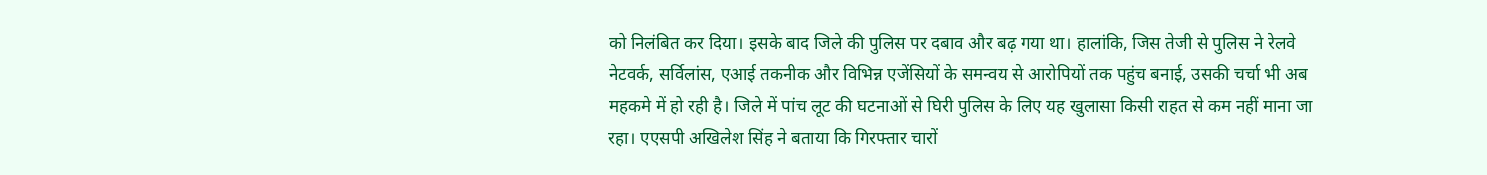को निलंबित कर दिया। इसके बाद जिले की पुलिस पर दबाव और बढ़ गया था। हालांकि, जिस तेजी से पुलिस ने रेलवे नेटवर्क, सर्विलांस, एआई तकनीक और विभिन्न एजेंसियों के समन्वय से आरोपियों तक पहुंच बनाई, उसकी चर्चा भी अब महकमे में हो रही है। जिले में पांच लूट की घटनाओं से घिरी पुलिस के लिए यह खुलासा किसी राहत से कम नहीं माना जा रहा। एएसपी अखिलेश सिंह ने बताया कि गिरफ्तार चारों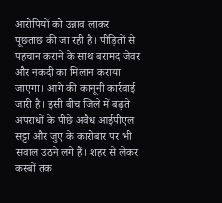आरोपियों को उन्नाव लाकर पूछताछ की जा रही है। पीड़ितों से पहचान कराने के साथ बरामद जेवर और नकदी का मिलान कराया जाएगा। आगे की कानूनी कार्रवाई जारी है। इसी बीच जिले में बढ़ते अपराधों के पीछे अवैध आईपीएल सट्टा और जुए के कारोबार पर भी सवाल उठने लगे हैं। शहर से लेकर कस्बों तक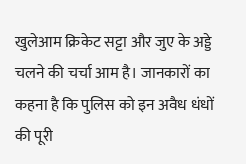खुलेआम क्रिकेट सट्टा और जुए के अड्डे चलने की चर्चा आम है। जानकारों का कहना है कि पुलिस को इन अवैध धंधों की पूरी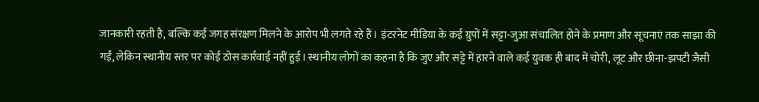जानकारी रहती है, बल्कि कई जगह संरक्षण मिलने के आरोप भी लगते रहे हैं। इंटरनेट मीडिया के कई ग्रुपों में सट्टा-जुआ संचालित होने के प्रमाण और सूचनाएं तक साझा की गईं, लेकिन स्थानीय स्तर पर कोई ठोस कार्रवाई नहीं हुई। स्थानीय लोगों का कहना है कि जुए और सट्टे में हारने वाले कई युवक ही बाद में चोरी, लूट और छीना-झपटी जैसी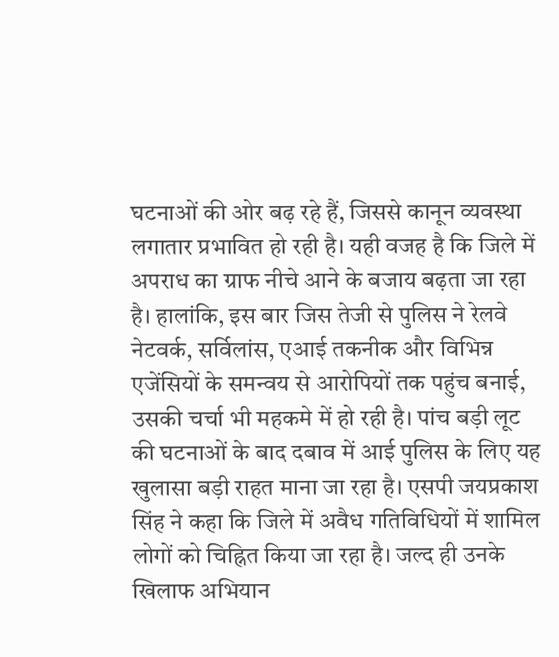घटनाओं की ओर बढ़ रहे हैं, जिससे कानून व्यवस्था लगातार प्रभावित हो रही है। यही वजह है कि जिले में अपराध का ग्राफ नीचे आने के बजाय बढ़ता जा रहा है। हालांकि, इस बार जिस तेजी से पुलिस ने रेलवे नेटवर्क, सर्विलांस, एआई तकनीक और विभिन्न एजेंसियों के समन्वय से आरोपियों तक पहुंच बनाई, उसकी चर्चा भी महकमे में हो रही है। पांच बड़ी लूट की घटनाओं के बाद दबाव में आई पुलिस के लिए यह खुलासा बड़ी राहत माना जा रहा है। एसपी जयप्रकाश सिंह ने कहा कि जिले में अवैध गतिविधियों में शामिल लोगों को चिह्नित किया जा रहा है। जल्द ही उनके खिलाफ अभियान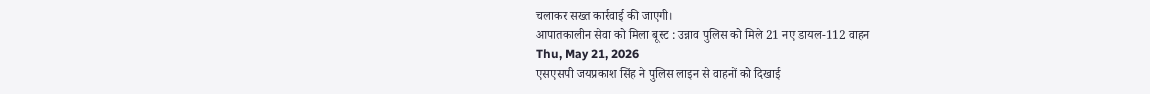चलाकर सख्त कार्रवाई की जाएगी।
आपातकालीन सेवा को मिला बूस्ट : उन्नाव पुलिस को मिले 21 नए डायल-112 वाहन
Thu, May 21, 2026
एसएसपी जयप्रकाश सिंह ने पुलिस लाइन से वाहनों को दिखाई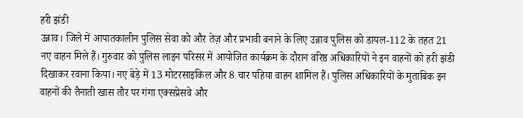हरी झंडी
उन्नाव। जिले में आपातकालीन पुलिस सेवा को और तेज़ और प्रभावी बनाने के लिए उन्नाव पुलिस को डायल-112 के तहत 21 नए वाहन मिले हैं। गुरुवार को पुलिस लाइन परिसर में आयोजित कार्यक्रम के दौरान वरिष्ठ अधिकारियों ने इन वाहनों को हरी झंडी दिखाकर रवाना किया। नए बेड़े में 13 मोटरसाइकिल और 8 चार पहिया वाहन शामिल हैं। पुलिस अधिकारियों के मुताबिक इन वाहनों की तैनाती खास तौर पर गंगा एक्सप्रेसवे और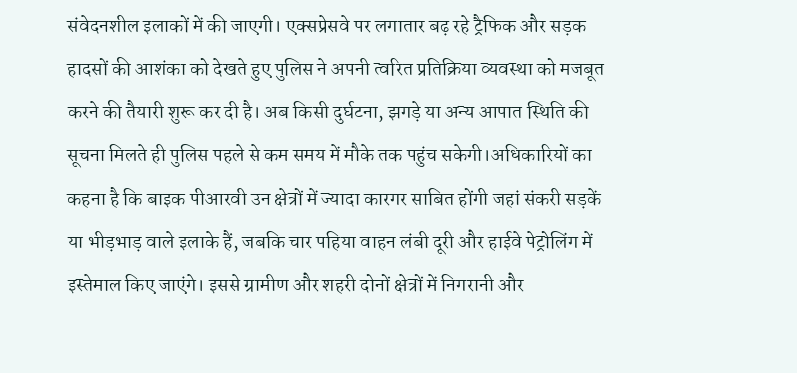संवेदनशील इलाकों में की जाएगी। एक्सप्रेसवे पर लगातार बढ़ रहे ट्रैफिक और सड़क हादसों की आशंका को देखते हुए पुलिस ने अपनी त्वरित प्रतिक्रिया व्यवस्था को मजबूत करने की तैयारी शुरू कर दी है। अब किसी दुर्घटना, झगड़े या अन्य आपात स्थिति की सूचना मिलते ही पुलिस पहले से कम समय में मौके तक पहुंच सकेगी।अधिकारियों का कहना है कि बाइक पीआरवी उन क्षेत्रों में ज्यादा कारगर साबित होंगी जहां संकरी सड़कें या भीड़भाड़ वाले इलाके हैं, जबकि चार पहिया वाहन लंबी दूरी और हाईवे पेट्रोलिंग में इस्तेमाल किए जाएंगे। इससे ग्रामीण और शहरी दोनों क्षेत्रों में निगरानी और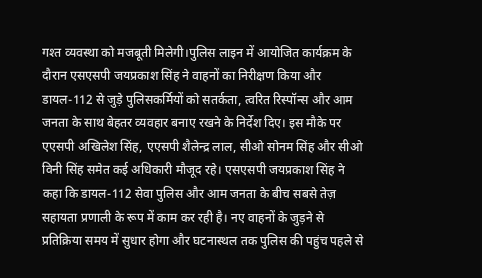गश्त व्यवस्था को मजबूती मिलेगी।पुलिस लाइन में आयोजित कार्यक्रम के दौरान एसएसपी जयप्रकाश सिंह ने वाहनों का निरीक्षण किया और डायल-112 से जुड़े पुलिसकर्मियों को सतर्कता, त्वरित रिस्पॉन्स और आम जनता के साथ बेहतर व्यवहार बनाए रखने के निर्देश दिए। इस मौके पर एएसपी अखिलेश सिंह, एएसपी शैलेन्द्र लाल, सीओ सोनम सिंह और सीओ विनी सिंह समेत कई अधिकारी मौजूद रहे। एसएसपी जयप्रकाश सिंह ने कहा कि डायल-112 सेवा पुलिस और आम जनता के बीच सबसे तेज़ सहायता प्रणाली के रूप में काम कर रही है। नए वाहनों के जुड़ने से प्रतिक्रिया समय में सुधार होगा और घटनास्थल तक पुलिस की पहुंच पहले से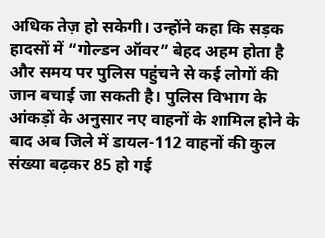अधिक तेज़ हो सकेगी। उन्होंने कहा कि सड़क हादसों में “गोल्डन ऑवर” बेहद अहम होता है और समय पर पुलिस पहुंचने से कई लोगों की जान बचाई जा सकती है। पुलिस विभाग के आंकड़ों के अनुसार नए वाहनों के शामिल होने के बाद अब जिले में डायल-112 वाहनों की कुल संख्या बढ़कर 85 हो गई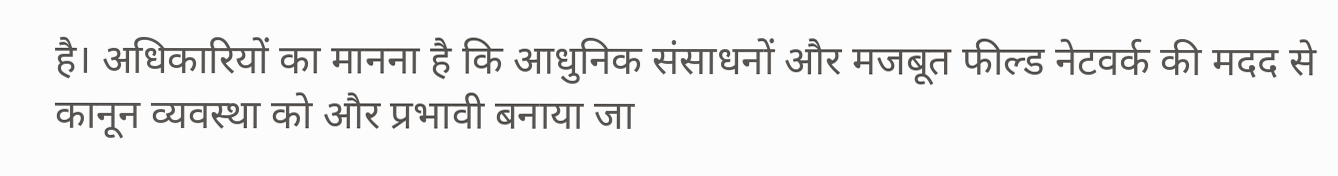है। अधिकारियों का मानना है कि आधुनिक संसाधनों और मजबूत फील्ड नेटवर्क की मदद से कानून व्यवस्था को और प्रभावी बनाया जा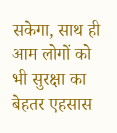सकेगा, साथ ही आम लोगों को भी सुरक्षा का बेहतर एहसास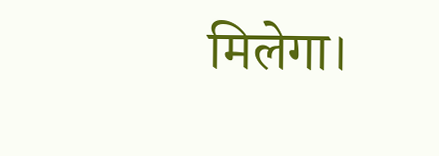मिलेगा।